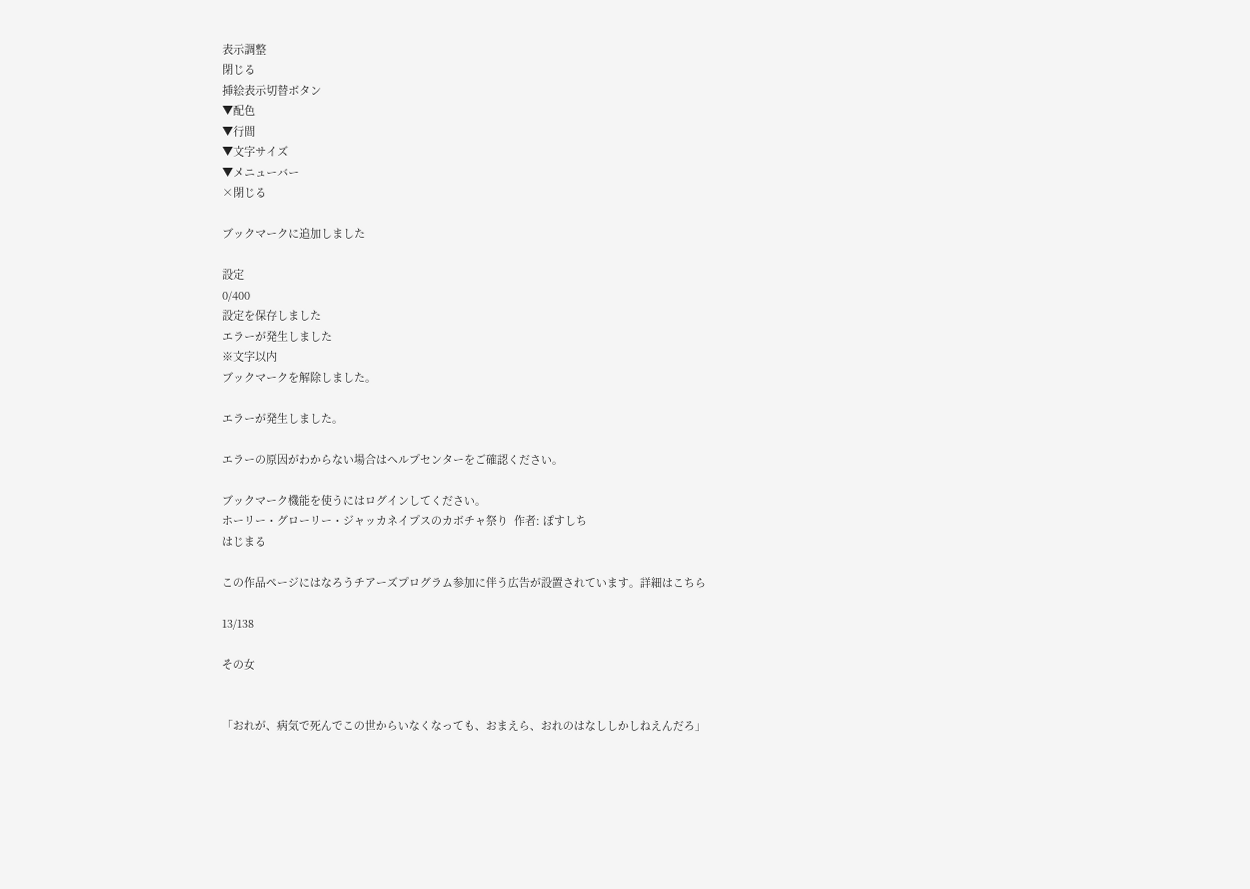表示調整
閉じる
挿絵表示切替ボタン
▼配色
▼行間
▼文字サイズ
▼メニューバー
×閉じる

ブックマークに追加しました

設定
0/400
設定を保存しました
エラーが発生しました
※文字以内
ブックマークを解除しました。

エラーが発生しました。

エラーの原因がわからない場合はヘルプセンターをご確認ください。

ブックマーク機能を使うにはログインしてください。
ホーリー・グローリー・ジャッカネイプスのカボチャ祭り  作者: ぽすしち
はじまる

この作品ページにはなろうチアーズプログラム参加に伴う広告が設置されています。詳細はこちら

13/138

その女


「おれが、病気で死んでこの世からいなくなっても、おまえら、おれのはなししかしねえんだろ」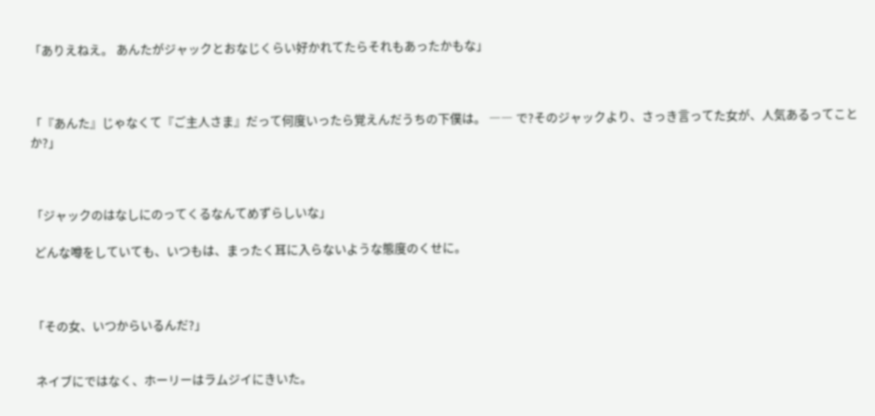「ありえねえ。 あんたがジャックとおなじくらい好かれてたらそれもあったかもな」



「『あんた』じゃなくて『ご主人さま』だって何度いったら覚えんだうちの下僕は。 ―― で?そのジャックより、さっき言ってた女が、人気あるってことか?」



「ジャックのはなしにのってくるなんてめずらしいな」

 どんな噂をしていても、いつもは、まったく耳に入らないような態度のくせに。



「その女、いつからいるんだ?」


 ネイブにではなく、ホーリーはラムジイにきいた。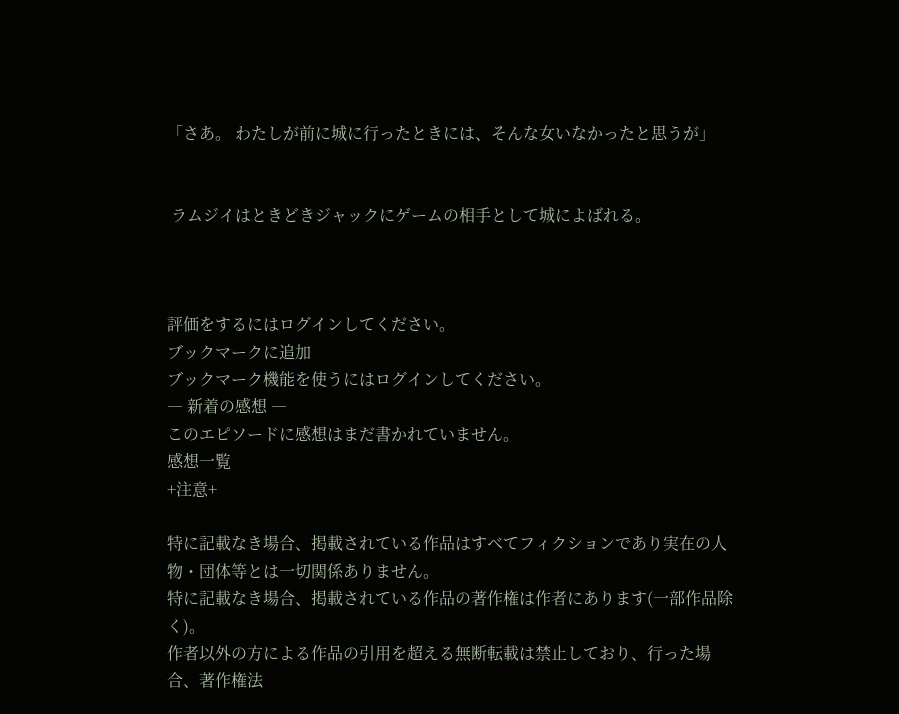「さあ。 わたしが前に城に行ったときには、そんな女いなかったと思うが」


 ラムジイはときどきジャックにゲームの相手として城によばれる。



評価をするにはログインしてください。
ブックマークに追加
ブックマーク機能を使うにはログインしてください。
― 新着の感想 ―
このエピソードに感想はまだ書かれていません。
感想一覧
+注意+

特に記載なき場合、掲載されている作品はすべてフィクションであり実在の人物・団体等とは一切関係ありません。
特に記載なき場合、掲載されている作品の著作権は作者にあります(一部作品除く)。
作者以外の方による作品の引用を超える無断転載は禁止しており、行った場合、著作権法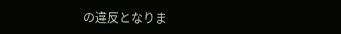の違反となりま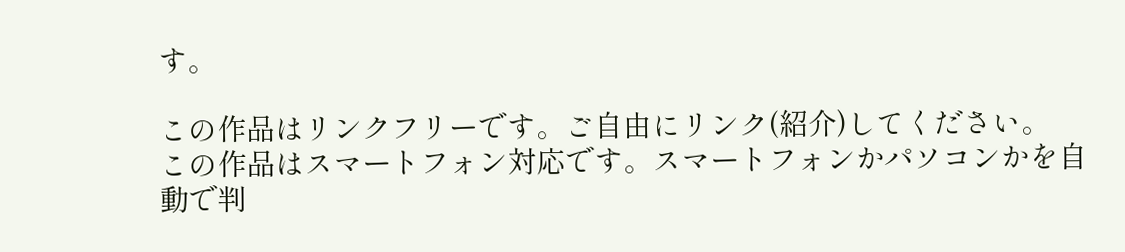す。

この作品はリンクフリーです。ご自由にリンク(紹介)してください。
この作品はスマートフォン対応です。スマートフォンかパソコンかを自動で判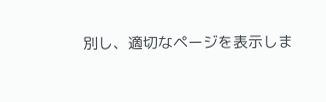別し、適切なページを表示しま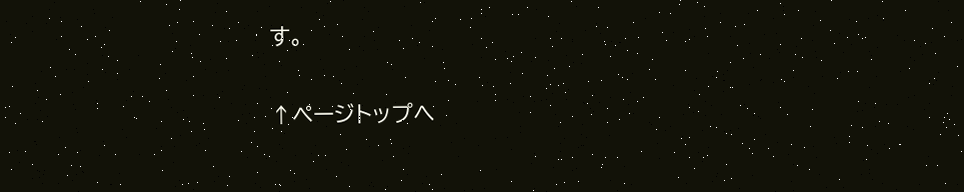す。

↑ページトップへ